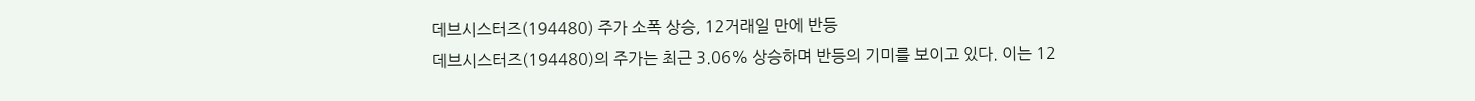데브시스터즈(194480) 주가 소폭 상승, 12거래일 만에 반등
데브시스터즈(194480)의 주가는 최근 3.06% 상승하며 반등의 기미를 보이고 있다. 이는 12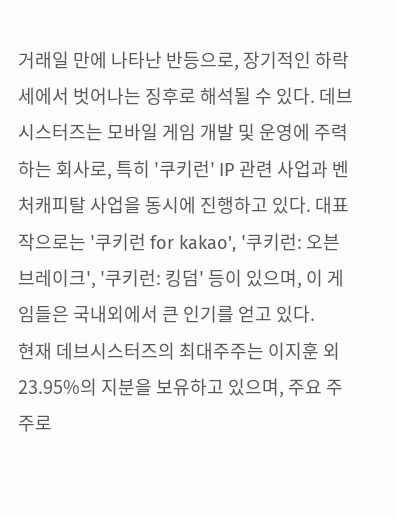거래일 만에 나타난 반등으로, 장기적인 하락세에서 벗어나는 징후로 해석될 수 있다. 데브시스터즈는 모바일 게임 개발 및 운영에 주력하는 회사로, 특히 '쿠키런' IP 관련 사업과 벤처캐피탈 사업을 동시에 진행하고 있다. 대표작으로는 '쿠키런 for kakao', '쿠키런: 오븐브레이크', '쿠키런: 킹덤' 등이 있으며, 이 게임들은 국내외에서 큰 인기를 얻고 있다.
현재 데브시스터즈의 최대주주는 이지훈 외 23.95%의 지분을 보유하고 있으며, 주요 주주로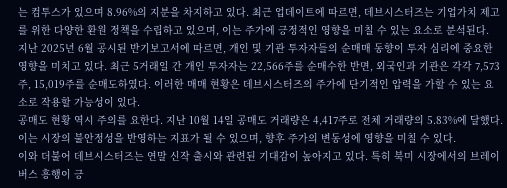는 컴투스가 있으며 8.96%의 지분을 차지하고 있다. 최근 업데이트에 따르면, 데브시스터즈는 기업가치 제고를 위한 다양한 환원 정책을 수립하고 있으며, 이는 주가에 긍정적인 영향을 미칠 수 있는 요소로 분석된다.
지난 2025년 6월 공시된 반기보고서에 따르면, 개인 및 기관 투자자들의 순매매 동향이 투자 심리에 중요한 영향을 미치고 있다. 최근 5거래일 간 개인 투자자는 22,566주를 순매수한 반면, 외국인과 기관은 각각 7,573주, 15,019주를 순매도하였다. 이러한 매매 현황은 데브시스터즈의 주가에 단기적인 압력을 가할 수 있는 요소로 작용할 가능성이 있다.
공매도 현황 역시 주의를 요한다. 지난 10월 14일 공매도 거래량은 4,417주로 전체 거래량의 5.83%에 달했다. 이는 시장의 불안정성을 반영하는 지표가 될 수 있으며, 향후 주가의 변동성에 영향을 미칠 수 있다.
이와 더불어 데브시스터즈는 연말 신작 출시와 관련된 기대감이 높아지고 있다. 특히 북미 시장에서의 브레이버스 흥행이 긍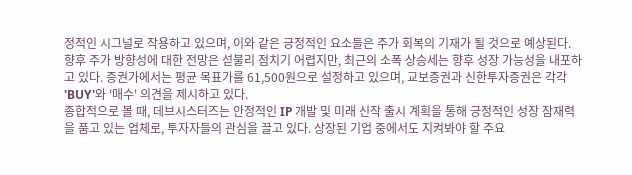정적인 시그널로 작용하고 있으며, 이와 같은 긍정적인 요소들은 주가 회복의 기재가 될 것으로 예상된다.
향후 주가 방향성에 대한 전망은 섣불리 점치기 어렵지만, 최근의 소폭 상승세는 향후 성장 가능성을 내포하고 있다. 증권가에서는 평균 목표가를 61,500원으로 설정하고 있으며, 교보증권과 신한투자증권은 각각 'BUY'와 '매수' 의견을 제시하고 있다.
종합적으로 볼 때, 데브시스터즈는 안정적인 IP 개발 및 미래 신작 출시 계획을 통해 긍정적인 성장 잠재력을 품고 있는 업체로, 투자자들의 관심을 끌고 있다. 상장된 기업 중에서도 지켜봐야 할 주요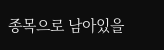종목으로 남아있을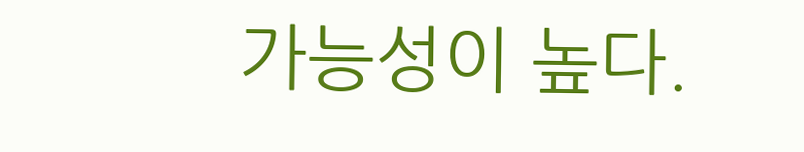가능성이 높다.